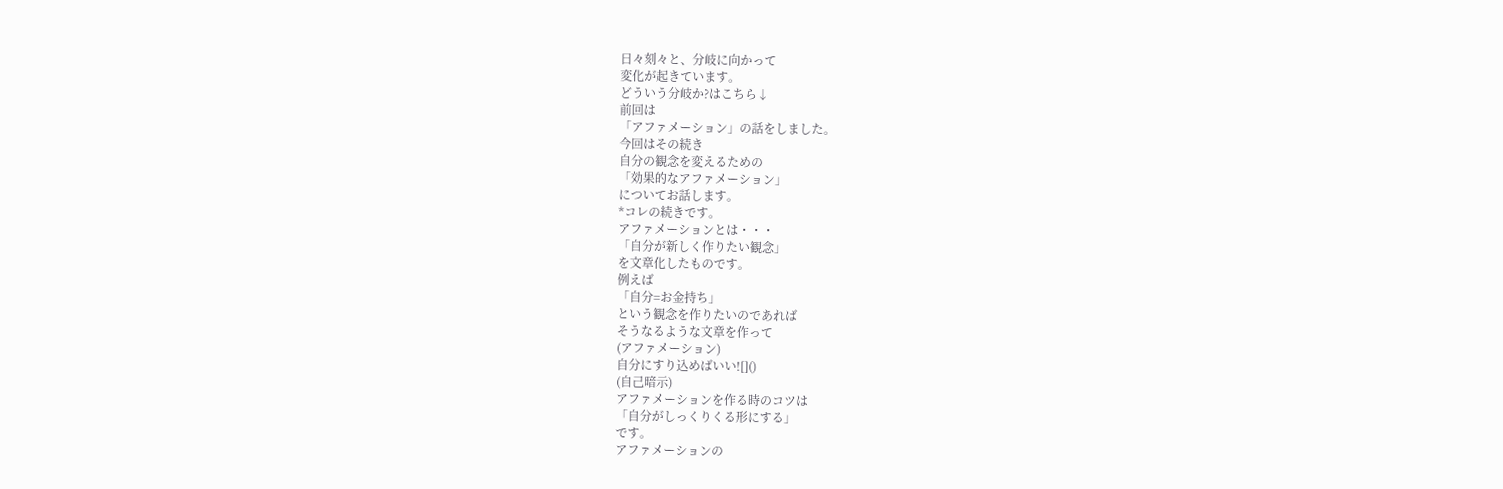日々刻々と、分岐に向かって
変化が起きています。
どういう分岐か?はこちら↓
前回は
「アファメーション」の話をしました。
今回はその続き
自分の観念を変えるための
「効果的なアファメーション」
についてお話します。
*コレの続きです。
アファメーションとは・・・
「自分が新しく作りたい観念」
を文章化したものです。
例えば
「自分=お金持ち」
という観念を作りたいのであれば
そうなるような文章を作って
(アファメーション)
自分にすり込めばいい![]()
(自己暗示)
アファメーションを作る時のコツは
「自分がしっくりくる形にする」
です。
アファメーションの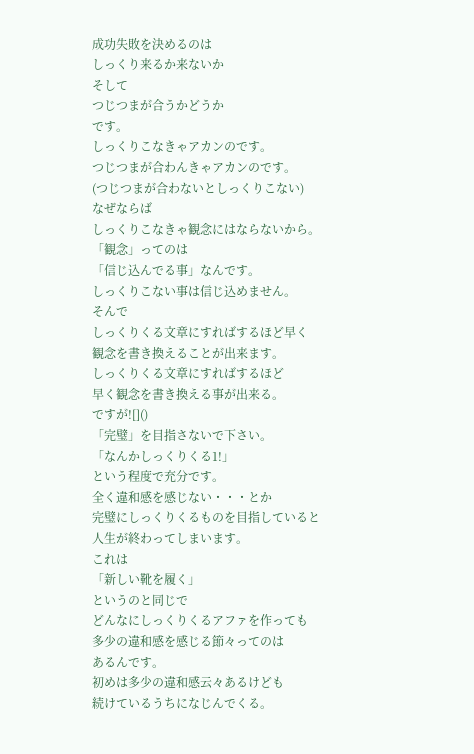成功失敗を決めるのは
しっくり来るか来ないか
そして
つじつまが合うかどうか
です。
しっくりこなきゃアカンのです。
つじつまが合わんきゃアカンのです。
(つじつまが合わないとしっくりこない)
なぜならば
しっくりこなきゃ観念にはならないから。
「観念」ってのは
「信じ込んでる事」なんです。
しっくりこない事は信じ込めません。
そんで
しっくりくる文章にすればするほど早く
観念を書き換えることが出来ます。
しっくりくる文章にすればするほど
早く観念を書き換える事が出来る。
ですが![]()
「完璧」を目指さないで下さい。
「なんかしっくりくる1!」
という程度で充分です。
全く違和感を感じない・・・とか
完璧にしっくりくるものを目指していると
人生が終わってしまいます。
これは
「新しい靴を履く」
というのと同じで
どんなにしっくりくるアファを作っても
多少の違和感を感じる節々ってのは
あるんです。
初めは多少の違和感云々あるけども
続けているうちになじんでくる。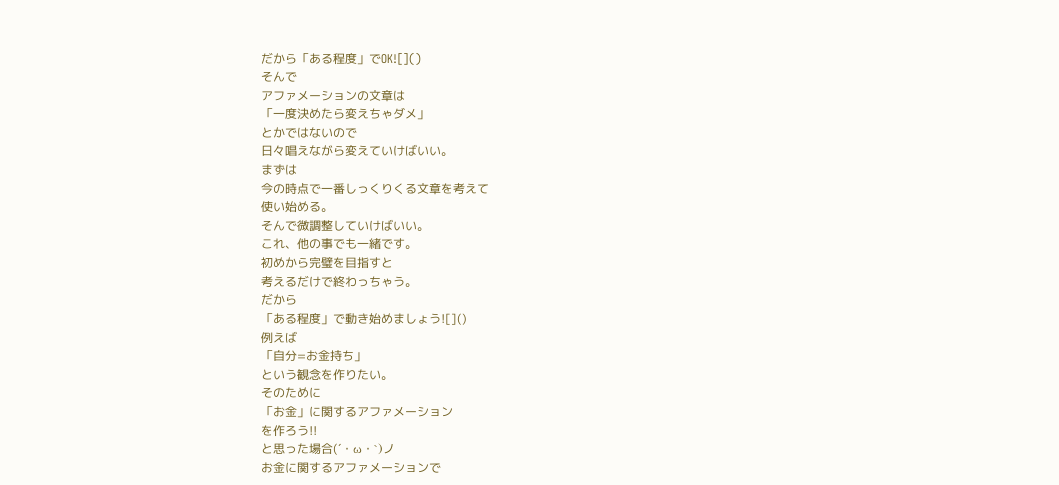だから「ある程度」でOK![]()
そんで
アファメーションの文章は
「一度決めたら変えちゃダメ」
とかではないので
日々唱えながら変えていけばいい。
まずは
今の時点で一番しっくりくる文章を考えて
使い始める。
そんで微調整していけばいい。
これ、他の事でも一緒です。
初めから完璧を目指すと
考えるだけで終わっちゃう。
だから
「ある程度」で動き始めましょう![]()
例えば
「自分=お金持ち」
という観念を作りたい。
そのために
「お金」に関するアファメーション
を作ろう!!
と思った場合(´・ω・`)ノ
お金に関するアファメーションで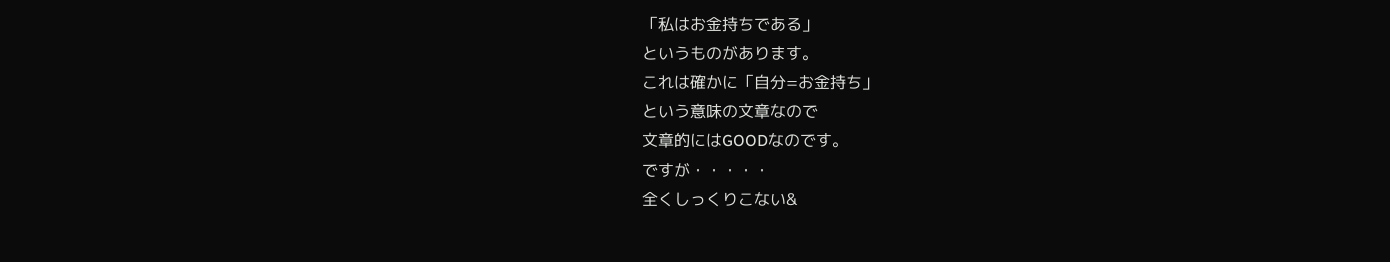「私はお金持ちである」
というものがあります。
これは確かに「自分=お金持ち」
という意味の文章なので
文章的にはGOODなのです。
ですが・・・・・
全くしっくりこない&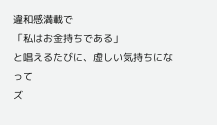違和感満載で
「私はお金持ちである」
と唱えるたびに、虚しい気持ちになって
ズ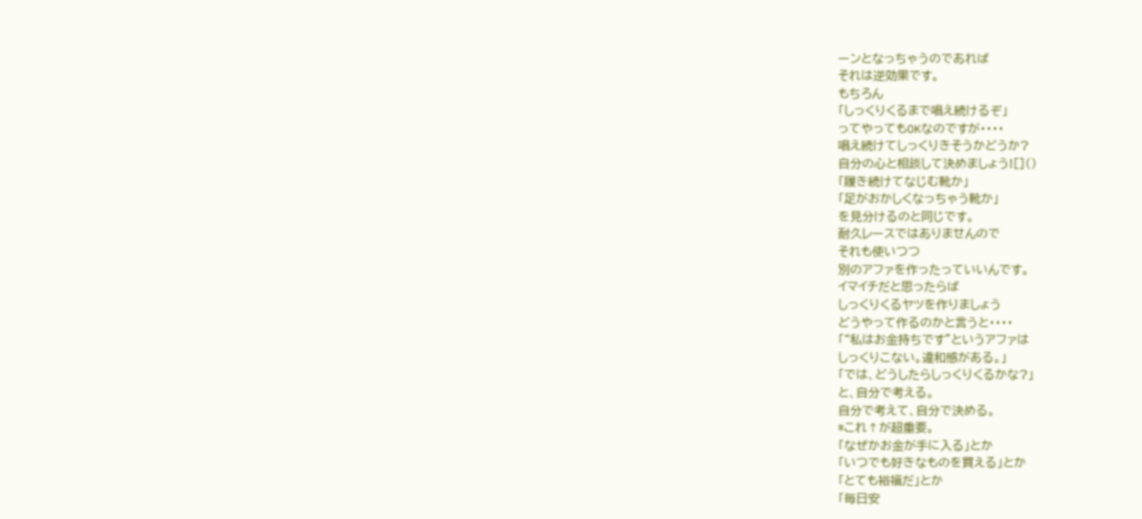ーンとなっちゃうのであれば
それは逆効果です。
もちろん
「しっくりくるまで唱え続けるぞ」
ってやってもOKなのですが・・・・
唱え続けてしっくりきそうかどうか?
自分の心と相談して決めましょう![]()
「履き続けてなじむ靴か」
「足がおかしくなっちゃう靴か」
を見分けるのと同じです。
耐久レースではありませんので
それも使いつつ
別のアファを作ったっていいんです。
イマイチだと思ったらば
しっくりくるヤツを作りましょう
どうやって作るのかと言うと・・・・
「“私はお金持ちです”というアファは
しっくりこない。違和感がある。」
「では、どうしたらしっくりくるかな?」
と、自分で考える。
自分で考えて、自分で決める。
*これ↑が超重要。
「なぜかお金が手に入る」とか
「いつでも好きなものを買える」とか
「とても裕福だ」とか
「毎日安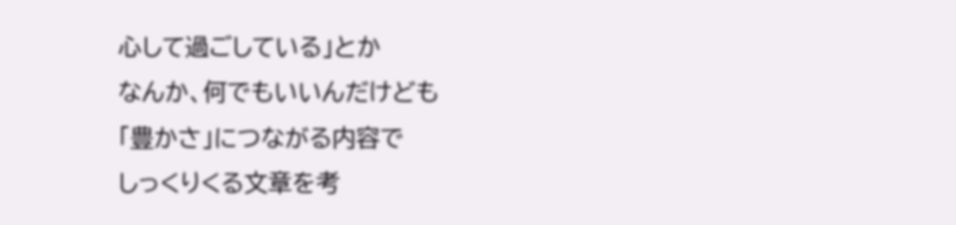心して過ごしている」とか
なんか、何でもいいんだけども
「豊かさ」につながる内容で
しっくりくる文章を考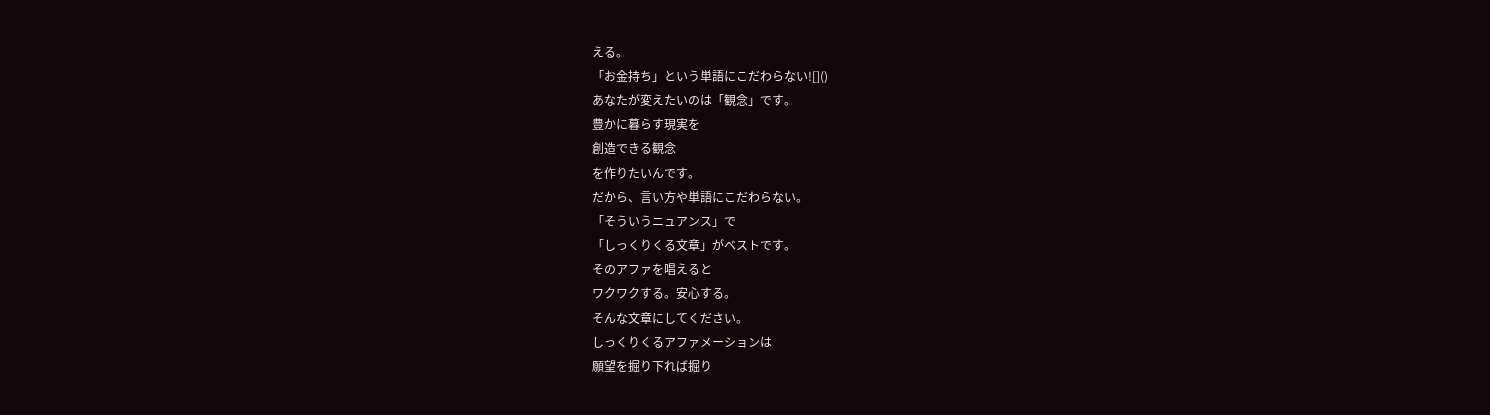える。
「お金持ち」という単語にこだわらない![]()
あなたが変えたいのは「観念」です。
豊かに暮らす現実を
創造できる観念
を作りたいんです。
だから、言い方や単語にこだわらない。
「そういうニュアンス」で
「しっくりくる文章」がベストです。
そのアファを唱えると
ワクワクする。安心する。
そんな文章にしてください。
しっくりくるアファメーションは
願望を掘り下れば掘り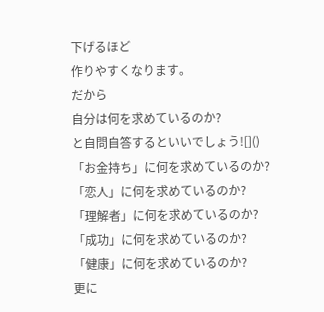下げるほど
作りやすくなります。
だから
自分は何を求めているのか?
と自問自答するといいでしょう![]()
「お金持ち」に何を求めているのか?
「恋人」に何を求めているのか?
「理解者」に何を求めているのか?
「成功」に何を求めているのか?
「健康」に何を求めているのか?
更に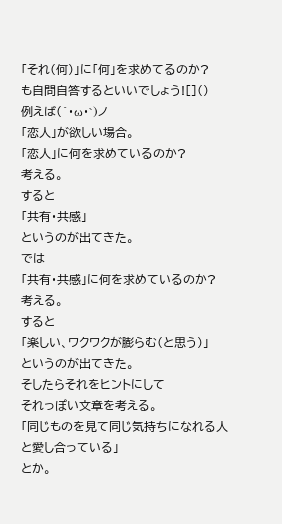「それ(何)」に「何」を求めてるのか?
も自問自答するといいでしょう![]()
例えば(´・ω・`)ノ
「恋人」が欲しい場合。
「恋人」に何を求めているのか?
考える。
すると
「共有・共感」
というのが出てきた。
では
「共有・共感」に何を求めているのか?
考える。
すると
「楽しい、ワクワクが膨らむ(と思う)」
というのが出てきた。
そしたらそれをヒントにして
それっぽい文章を考える。
「同じものを見て同じ気持ちになれる人
と愛し合っている」
とか。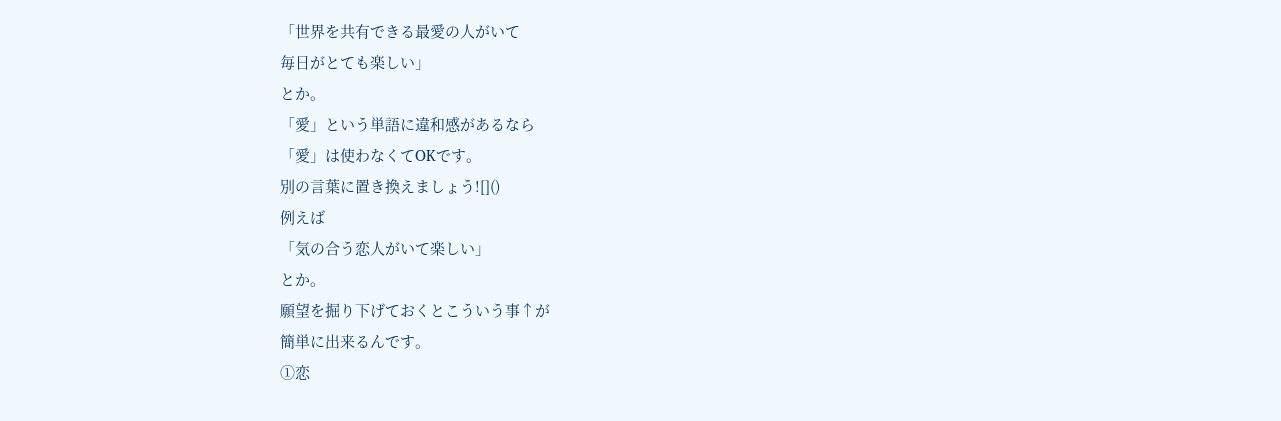「世界を共有できる最愛の人がいて
毎日がとても楽しい」
とか。
「愛」という単語に違和感があるなら
「愛」は使わなくてOKです。
別の言葉に置き換えましょう![]()
例えば
「気の合う恋人がいて楽しい」
とか。
願望を掘り下げておくとこういう事↑が
簡単に出来るんです。
①恋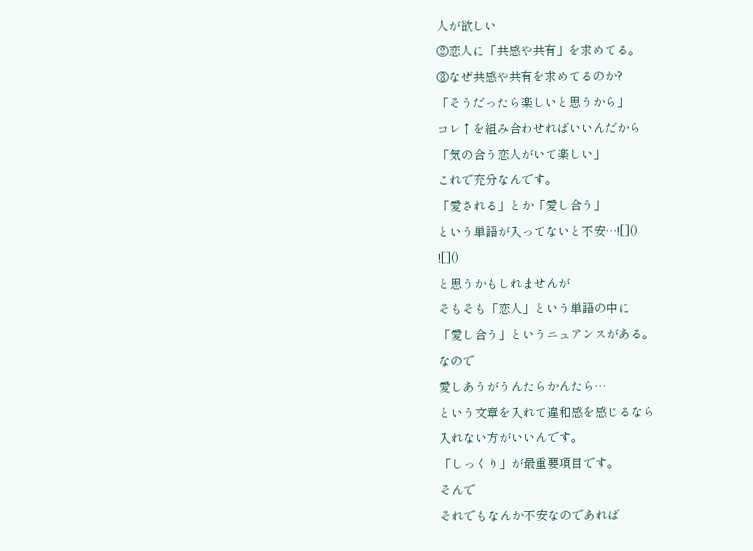人が欲しい
②恋人に「共感や共有」を求めてる。
③なぜ共感や共有を求めてるのか?
「そうだったら楽しいと思うから」
コレ↑を組み合わせればいいんだから
「気の合う恋人がいて楽しい」
これで充分なんです。
「愛される」とか「愛し合う」
という単語が入ってないと不安…![]()
![]()
と思うかもしれませんが
そもそも「恋人」という単語の中に
「愛し合う」というニュアンスがある。
なので
愛しあうがうんたらかんたら…
という文章を入れて違和感を感じるなら
入れない方がいいんです。
「しっくり」が最重要項目です。
そんで
それでもなんか不安なのであれば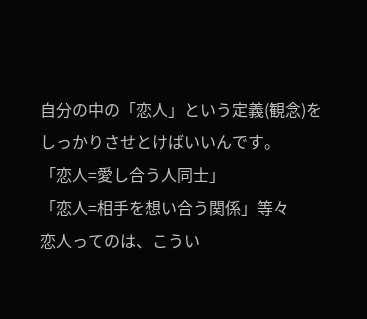自分の中の「恋人」という定義(観念)を
しっかりさせとけばいいんです。
「恋人=愛し合う人同士」
「恋人=相手を想い合う関係」等々
恋人ってのは、こうい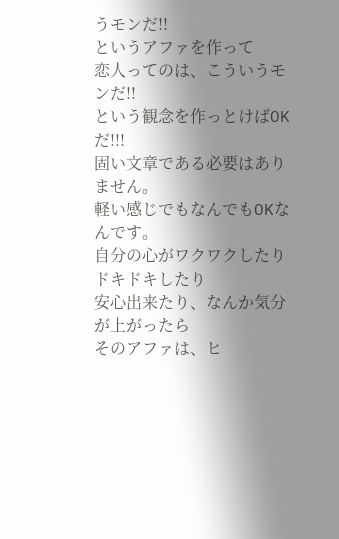うモンだ!!
というアファを作って
恋人ってのは、こういうモンだ!!
という観念を作っとけばOKだ!!!
固い文章である必要はありません。
軽い感じでもなんでもOKなんです。
自分の心がワクワクしたりドキドキしたり
安心出来たり、なんか気分が上がったら
そのアファは、ヒ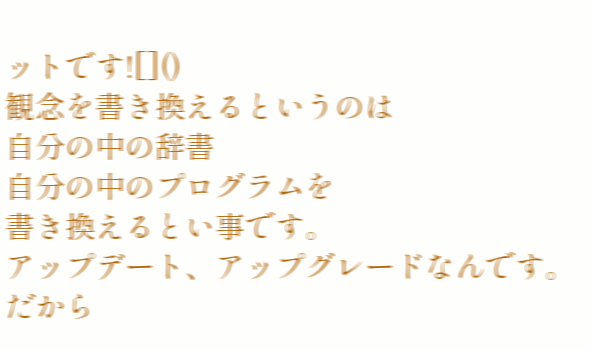ットです![]()
観念を書き換えるというのは
自分の中の辞書
自分の中のプログラムを
書き換えるとい事です。
アップデート、アップグレードなんです。
だから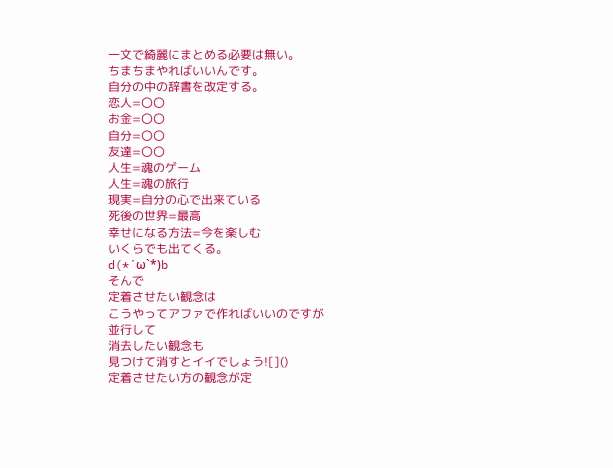一文で綺麗にまとめる必要は無い。
ちまちまやればいいんです。
自分の中の辞書を改定する。
恋人=〇〇
お金=〇〇
自分=〇〇
友達=〇〇
人生=魂のゲーム
人生=魂の旅行
現実=自分の心で出来ている
死後の世界=最高
幸せになる方法=今を楽しむ
いくらでも出てくる。
d(*´ω`*)b
そんで
定着させたい観念は
こうやってアファで作ればいいのですが
並行して
消去したい観念も
見つけて消すとイイでしょう![]()
定着させたい方の観念が定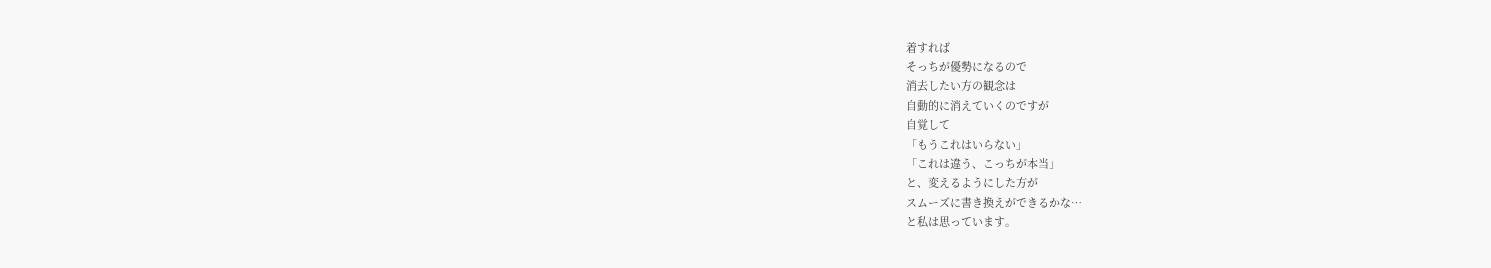着すれば
そっちが優勢になるので
消去したい方の観念は
自動的に消えていくのですが
自覚して
「もうこれはいらない」
「これは違う、こっちが本当」
と、変えるようにした方が
スムーズに書き換えができるかな…
と私は思っています。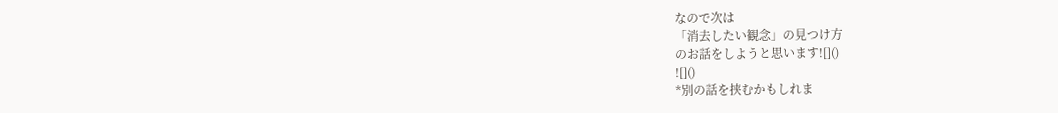なので次は
「消去したい観念」の見つけ方
のお話をしようと思います![]()
![]()
*別の話を挟むかもしれま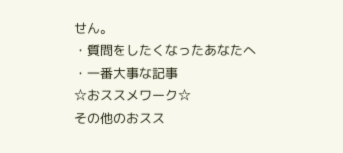せん。
・質問をしたくなったあなたへ
・一番大事な記事
☆おススメワーク☆
その他のおスス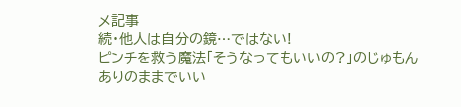メ記事
続・他人は自分の鏡…ではない!
ピンチを救う魔法「そうなってもいいの?」のじゅもん
ありのままでいい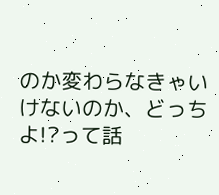のか変わらなきゃいけないのか、どっちよ!?って話